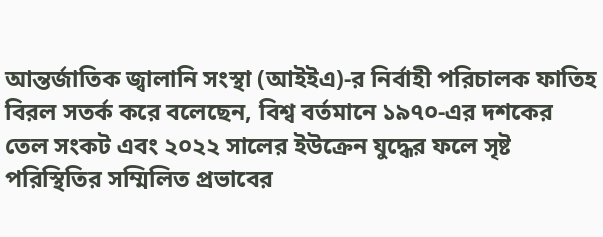আন্তর্জাতিক জ্বালানি সংস্থা (আইইএ)-র নির্বাহী পরিচালক ফাতিহ বিরল সতর্ক করে বলেছেন, বিশ্ব বর্তমানে ১৯৭০-এর দশকের তেল সংকট এবং ২০২২ সালের ইউক্রেন যুদ্ধের ফলে সৃষ্ট পরিস্থিতির সম্মিলিত প্রভাবের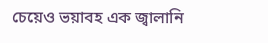চেয়েও ভয়াবহ এক জ্বালানি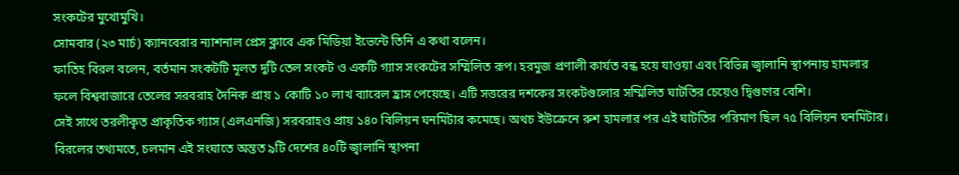সংকটের মুখোমুখি।
সোমবার (২৩ মার্চ) ক্যানবেরার ন্যাশনাল প্রেস ক্লাবে এক মিডিয়া ইভেন্টে তিনি এ কথা বলেন।
ফাতিহ বিরল বলেন, বর্তমান সংকটটি মূলত দুটি তেল সংকট ও একটি গ্যাস সংকটের সম্মিলিত রূপ। হরমুজ প্রণালী কার্যত বন্ধ হয়ে যাওয়া এবং বিভিন্ন জ্বালানি স্থাপনায় হামলার ফলে বিশ্ববাজারে তেলের সরবরাহ দৈনিক প্রায় ১ কোটি ১০ লাখ ব্যারেল হ্রাস পেয়েছে। এটি সত্তরের দশকের সংকটগুলোর সম্মিলিত ঘাটতির চেয়েও দ্বিগুণের বেশি।
সেই সাথে তরলীকৃত প্রাকৃতিক গ্যাস (এলএনজি) সরবরাহও প্রায় ১৪০ বিলিয়ন ঘনমিটার কমেছে। অথচ ইউক্রেনে রুশ হামলার পর এই ঘাটতির পরিমাণ ছিল ৭৫ বিলিয়ন ঘনমিটার। বিরলের তথ্যমতে, চলমান এই সংঘাতে অন্তত ৯টি দেশের ৪০টি জ্বালানি স্থাপনা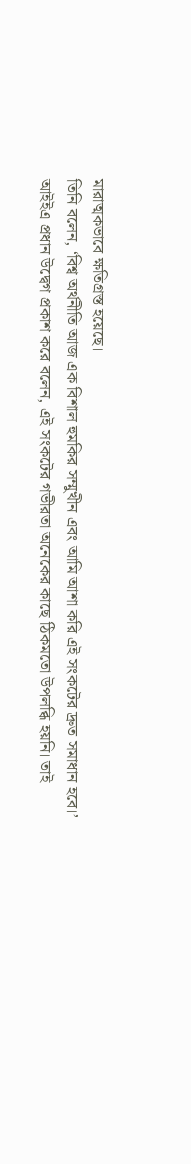মারাত্মকভাবে ক্ষতিগ্রস্ত হয়েছে।
তিনি বলেন, ‘বিশ্ব অর্থনীতি আজ এক বিশাল হুমকির সম্মুখীন এবং আমি আশা করি এই সংকটের দ্রুত সমাধান হবে।’
আইইএ প্রধান উদ্বেগ প্রকাশ করে বলেন, এই সংকটের গভীরতা অনেকের কাছে ঠিকমতো উপলব্ধি হয়নি। তাই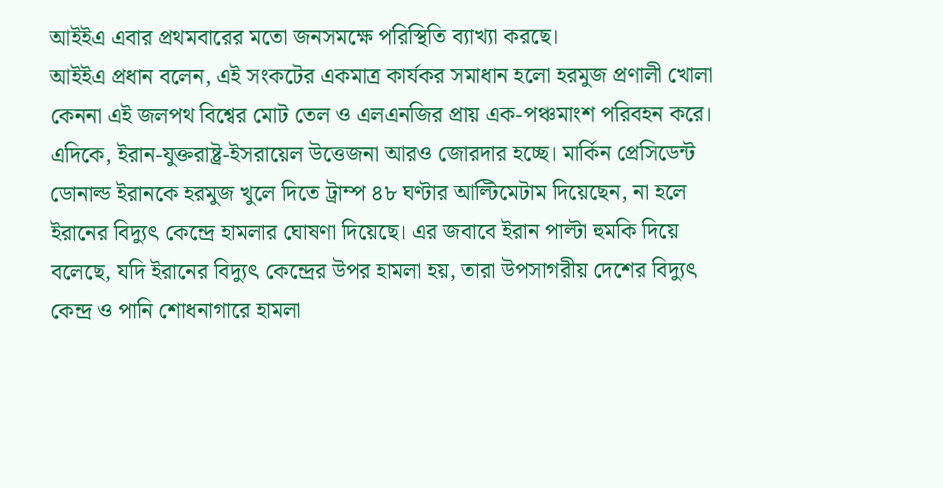আইইএ এবার প্রথমবারের মতো জনসমক্ষে পরিস্থিতি ব্যাখ্যা করছে।
আইইএ প্রধান বলেন, এই সংকটের একমাত্র কার্যকর সমাধান হলো হরমুজ প্রণালী খোলা কেননা এই জলপথ বিশ্বের মোট তেল ও এলএনজির প্রায় এক-পঞ্চমাংশ পরিবহন করে।
এদিকে, ইরান-যুক্তরাষ্ট্র-ইসরায়েল উত্তেজনা আরও জোরদার হচ্ছে। মার্কিন প্রেসিডেন্ট ডোনাল্ড ইরানকে হরমুজ খুলে দিতে ট্রাম্প ৪৮ ঘণ্টার আল্টিমেটাম দিয়েছেন, না হলে ইরানের বিদ্যুৎ কেন্দ্রে হামলার ঘোষণা দিয়েছে। এর জবাবে ইরান পাল্টা হুমকি দিয়ে বলেছে, যদি ইরানের বিদ্যুৎ কেন্দ্রের উপর হামলা হয়, তারা উপসাগরীয় দেশের বিদ্যুৎ কেন্দ্র ও পানি শোধনাগারে হামলা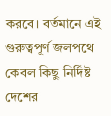করবে। বর্তমানে এই গুরুত্বপূর্ণ জলপথে কেবল কিছু নির্দিষ্ট দেশের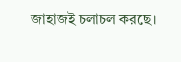জাহাজই চলাচল করছে।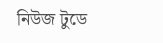নিউজ টুডে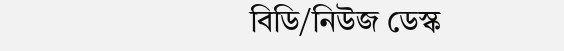বিডি/নিউজ ডেস্ক